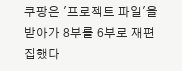쿠팡은 '프로젝트 파일'을 받아가 8부를 6부로 재편집했다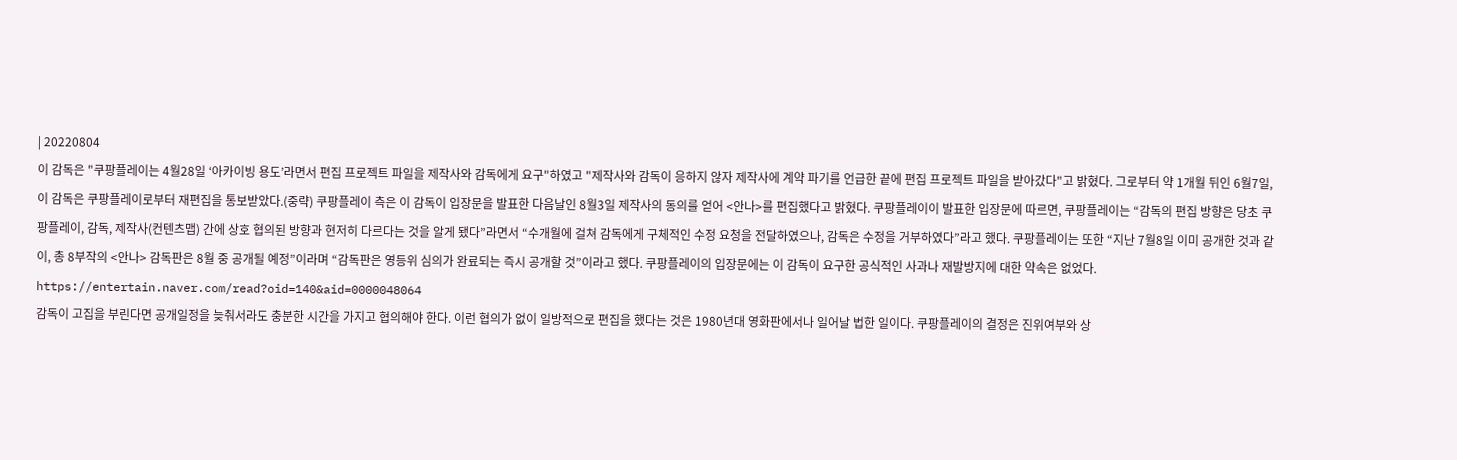| 20220804
이 감독은 "쿠팡플레이는 4월28일 ‘아카이빙 용도’라면서 편집 프로젝트 파일을 제작사와 감독에게 요구"하였고 "제작사와 감독이 응하지 않자 제작사에 계약 파기를 언급한 끝에 편집 프로젝트 파일을 받아갔다"고 밝혔다. 그로부터 약 1개월 뒤인 6월7일, 이 감독은 쿠팡플레이로부터 재편집을 통보받았다.(중략) 쿠팡플레이 측은 이 감독이 입장문을 발표한 다음날인 8월3일 제작사의 동의를 얻어 <안나>를 편집했다고 밝혔다. 쿠팡플레이이 발표한 입장문에 따르면, 쿠팡플레이는 “감독의 편집 방향은 당초 쿠팡플레이, 감독, 제작사(컨텐츠맵) 간에 상호 협의된 방향과 현저히 다르다는 것을 알게 됐다”라면서 “수개월에 걸쳐 감독에게 구체적인 수정 요청을 전달하였으나, 감독은 수정을 거부하였다”라고 했다. 쿠팡플레이는 또한 “지난 7월8일 이미 공개한 것과 같이, 총 8부작의 <안나> 감독판은 8월 중 공개될 예정”이라며 “감독판은 영등위 심의가 완료되는 즉시 공개할 것”이라고 했다. 쿠팡플레이의 입장문에는 이 감독이 요구한 공식적인 사과나 재발방지에 대한 약속은 없었다.
https://entertain.naver.com/read?oid=140&aid=0000048064
감독이 고집을 부린다면 공개일정을 늦춰서라도 충분한 시간을 가지고 협의해야 한다. 이런 협의가 없이 일방적으로 편집을 했다는 것은 1980년대 영화판에서나 일어날 법한 일이다. 쿠팡플레이의 결정은 진위여부와 상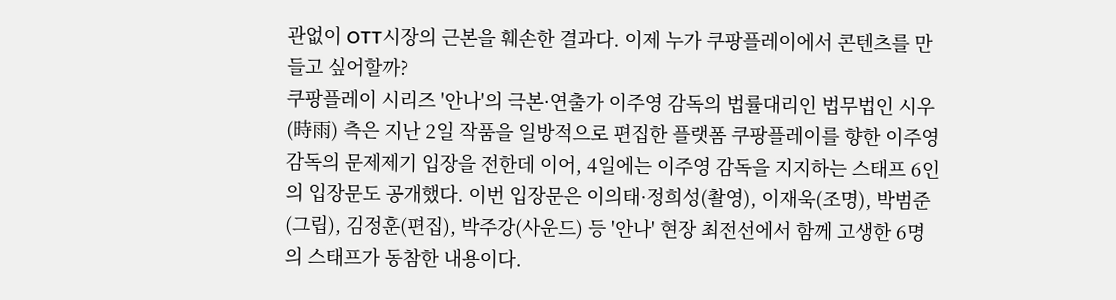관없이 OTT시장의 근본을 훼손한 결과다. 이제 누가 쿠팡플레이에서 콘텐츠를 만들고 싶어할까?
쿠팡플레이 시리즈 '안나'의 극본·연출가 이주영 감독의 법률대리인 법무법인 시우(時雨) 측은 지난 2일 작품을 일방적으로 편집한 플랫폼 쿠팡플레이를 향한 이주영 감독의 문제제기 입장을 전한데 이어, 4일에는 이주영 감독을 지지하는 스태프 6인의 입장문도 공개했다. 이번 입장문은 이의태·정희성(촬영), 이재욱(조명), 박범준(그립), 김정훈(편집), 박주강(사운드) 등 '안나' 현장 최전선에서 함께 고생한 6명의 스태프가 동참한 내용이다.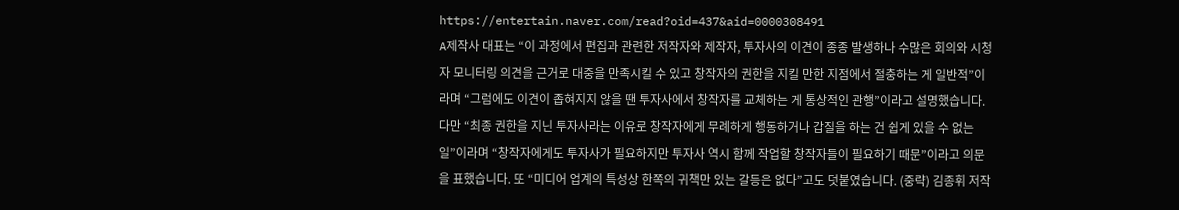https://entertain.naver.com/read?oid=437&aid=0000308491
A제작사 대표는 “이 과정에서 편집과 관련한 저작자와 제작자, 투자사의 이견이 종종 발생하나 수많은 회의와 시청자 모니터링 의견을 근거로 대중을 만족시킬 수 있고 창작자의 권한을 지킬 만한 지점에서 절충하는 게 일반적”이라며 “그럼에도 이견이 좁혀지지 않을 땐 투자사에서 창작자를 교체하는 게 통상적인 관행”이라고 설명했습니다. 다만 “최종 권한을 지닌 투자사라는 이유로 창작자에게 무례하게 행동하거나 갑질을 하는 건 쉽게 있을 수 없는 일”이라며 “창작자에게도 투자사가 필요하지만 투자사 역시 함께 작업할 창작자들이 필요하기 때문”이라고 의문을 표했습니다. 또 “미디어 업계의 특성상 한쪽의 귀책만 있는 갈등은 없다”고도 덧붙였습니다. (중략) 김종휘 저작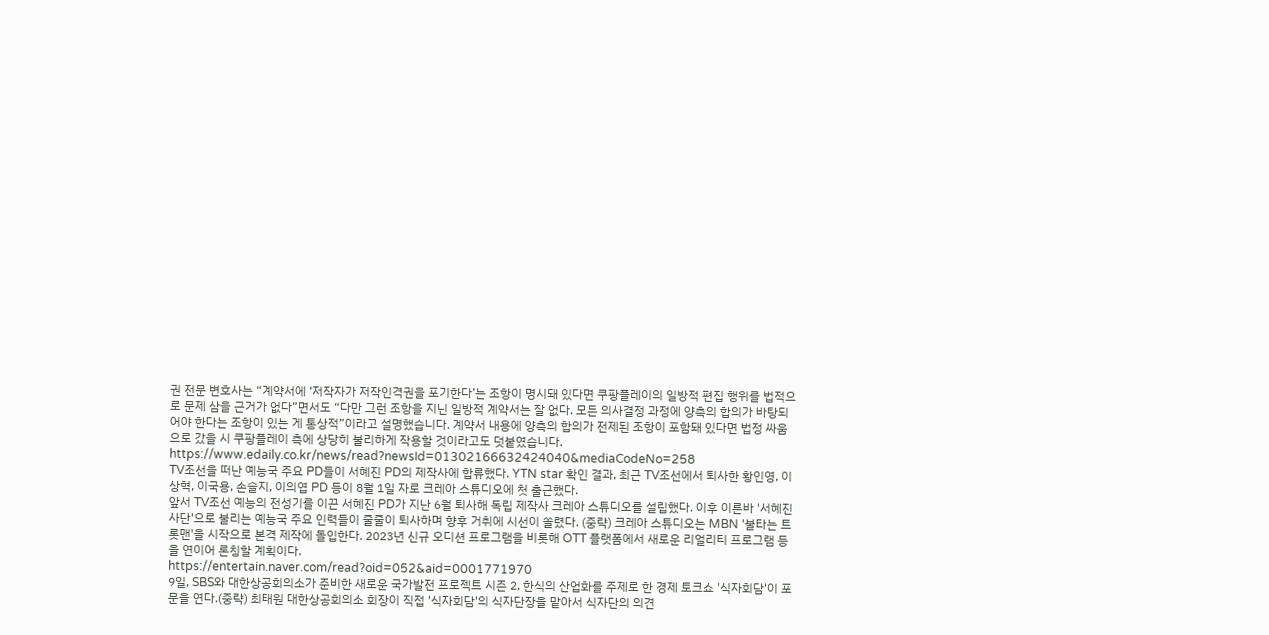권 전문 변호사는 “계약서에 ‘저작자가 저작인격권을 포기한다’는 조항이 명시돼 있다면 쿠팡플레이의 일방적 편집 행위를 법적으로 문제 삼을 근거가 없다”면서도 “다만 그런 조항을 지닌 일방적 계약서는 잘 없다. 모든 의사결정 과정에 양측의 합의가 바탕되어야 한다는 조항이 있는 게 통상적”이라고 설명했습니다. 계약서 내용에 양측의 합의가 전제된 조항이 포함돼 있다면 법정 싸움으로 갔을 시 쿠팡플레이 측에 상당히 불리하게 작용할 것이라고도 덧붙였습니다.
https://www.edaily.co.kr/news/read?newsId=01302166632424040&mediaCodeNo=258
TV조선을 떠난 예능국 주요 PD들이 서혜진 PD의 제작사에 합류했다. YTN star 확인 결과, 최근 TV조선에서 퇴사한 황인영, 이상혁, 이국용, 손슬지, 이의엽 PD 등이 8월 1일 자로 크레아 스튜디오에 첫 출근했다.
앞서 TV조선 예능의 전성기를 이끈 서혜진 PD가 지난 6월 퇴사해 독립 제작사 크레아 스튜디오를 설립했다. 이후 이른바 '서혜진 사단'으로 불리는 예능국 주요 인력들이 줄줄이 퇴사하며 향후 거취에 시선이 쏠렸다. (중략) 크레아 스튜디오는 MBN '불타는 트롯맨'을 시작으로 본격 제작에 돌입한다. 2023년 신규 오디션 프로그램을 비롯해 OTT 플랫폼에서 새로운 리얼리티 프로그램 등을 연이어 론칭할 계획이다.
https://entertain.naver.com/read?oid=052&aid=0001771970
9일, SBS와 대한상공회의소가 준비한 새로운 국가발전 프로젝트 시즌 2, 한식의 산업화를 주제로 한 경제 토크쇼 '식자회담'이 포문을 연다.(중략) 최태원 대한상공회의소 회장이 직접 '식자회담'의 식자단장을 맡아서 식자단의 의견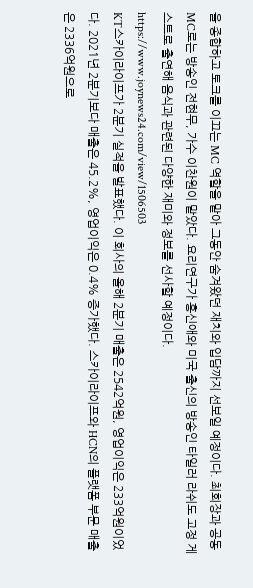을 종합하고 토크를 이끄는 MC 역할을 맡아 그동안 숨겨왔던 재치와 입담까지 선보일 예정이다. 최회장과 공동 MC로는 방송인 전현무, 가수 이찬원이 맡았다. 요리연구가 홍신애와 미국 출신의 방송인 타일러 라쉬도 고정 게스트로 출연해 음식과 관련된 다양한 재미와 정보를 선사할 예정이다.
https://www.joynews24.com/view/1506503
KT스카이라이프가 2분기 실적을 발표했다. 이 회사의 올해 2분기 매출은 2542억원, 영업이익은 233억원이었다. 2021년 2분기보다 매출은 45.2%, 영업이익은 0.4% 증가했다. 스카이라이프와 HCN의 플랫폼 부문 매출은 2336억원으로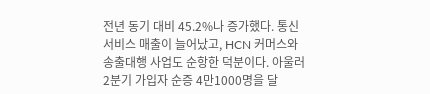전년 동기 대비 45.2%나 증가했다. 통신서비스 매출이 늘어났고, HCN 커머스와 송출대행 사업도 순항한 덕분이다. 아울러 2분기 가입자 순증 4만1000명을 달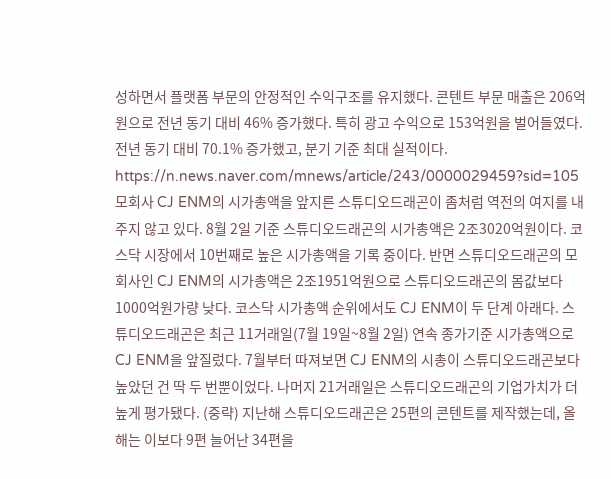성하면서 플랫폼 부문의 안정적인 수익구조를 유지했다. 콘텐트 부문 매출은 206억원으로 전년 동기 대비 46% 증가했다. 특히 광고 수익으로 153억원을 벌어들였다. 전년 동기 대비 70.1% 증가했고, 분기 기준 최대 실적이다.
https://n.news.naver.com/mnews/article/243/0000029459?sid=105
모회사 CJ ENM의 시가총액을 앞지른 스튜디오드래곤이 좀처럼 역전의 여지를 내주지 않고 있다. 8월 2일 기준 스튜디오드래곤의 시가총액은 2조3020억원이다. 코스닥 시장에서 10번째로 높은 시가총액을 기록 중이다. 반면 스튜디오드래곤의 모회사인 CJ ENM의 시가총액은 2조1951억원으로 스튜디오드래곤의 몸값보다 1000억원가량 낮다. 코스닥 시가총액 순위에서도 CJ ENM이 두 단계 아래다. 스튜디오드래곤은 최근 11거래일(7월 19일~8월 2일) 연속 종가기준 시가총액으로 CJ ENM을 앞질렀다. 7월부터 따져보면 CJ ENM의 시총이 스튜디오드래곤보다 높았던 건 딱 두 번뿐이었다. 나머지 21거래일은 스튜디오드래곤의 기업가치가 더 높게 평가됐다. (중략) 지난해 스튜디오드래곤은 25편의 콘텐트를 제작했는데, 올해는 이보다 9편 늘어난 34편을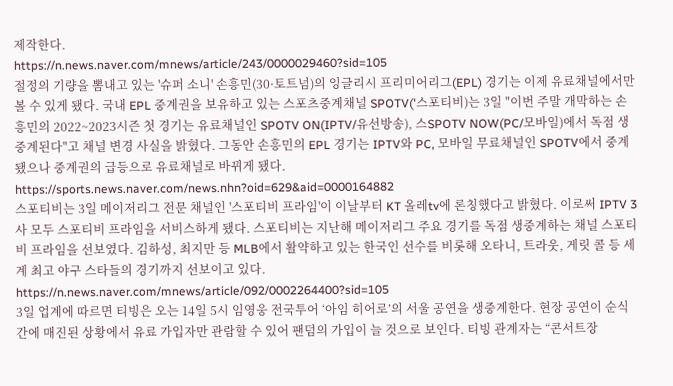제작한다.
https://n.news.naver.com/mnews/article/243/0000029460?sid=105
절정의 기량을 뽐내고 있는 '슈퍼 소니' 손흥민(30·토트넘)의 잉글리시 프리미어리그(EPL) 경기는 이제 유료채널에서만 볼 수 있게 됐다. 국내 EPL 중계권을 보유하고 있는 스포츠중계채널 SPOTV('스포티비)는 3일 "이번 주말 개막하는 손흥민의 2022~2023시즌 첫 경기는 유료채널인 SPOTV ON(IPTV/유선방송), 스SPOTV NOW(PC/모바일)에서 독점 생중계된다"고 채널 변경 사실을 밝혔다. 그동안 손흥민의 EPL 경기는 IPTV와 PC, 모바일 무료채널인 SPOTV에서 중계됐으나 중계권의 급등으로 유료채널로 바뀌게 됐다.
https://sports.news.naver.com/news.nhn?oid=629&aid=0000164882
스포티비는 3일 메이저리그 전문 채널인 '스포티비 프라임'이 이날부터 KT 올레tv에 론칭했다고 밝혔다. 이로써 IPTV 3사 모두 스포티비 프라임을 서비스하게 됐다. 스포티비는 지난해 메이저리그 주요 경기를 독점 생중계하는 채널 스포티비 프라임을 선보였다. 김하성, 최지만 등 MLB에서 활약하고 있는 한국인 선수를 비롯해 오타니, 트라웃, 게릿 콜 등 세계 최고 야구 스타들의 경기까지 선보이고 있다.
https://n.news.naver.com/mnews/article/092/0002264400?sid=105
3일 업계에 따르면 티빙은 오는 14일 5시 임영웅 전국투어 ‘아임 히어로’의 서울 공연을 생중계한다. 현장 공연이 순식간에 매진된 상황에서 유료 가입자만 관람할 수 있어 팬덤의 가입이 늘 것으로 보인다. 티빙 관계자는 “콘서트장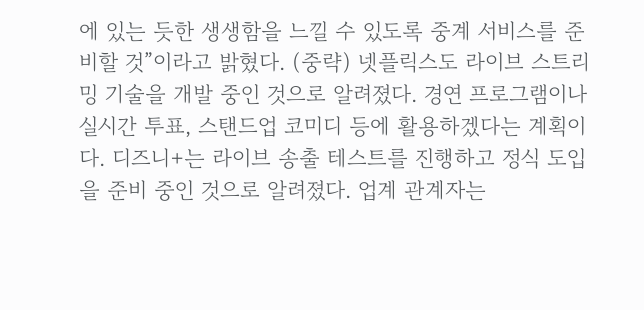에 있는 듯한 생생함을 느낄 수 있도록 중계 서비스를 준비할 것”이라고 밝혔다. (중략) 넷플릭스도 라이브 스트리밍 기술을 개발 중인 것으로 알려졌다. 경연 프로그램이나 실시간 투표, 스탠드업 코미디 등에 활용하겠다는 계획이다. 디즈니+는 라이브 송출 테스트를 진행하고 정식 도입을 준비 중인 것으로 알려졌다. 업계 관계자는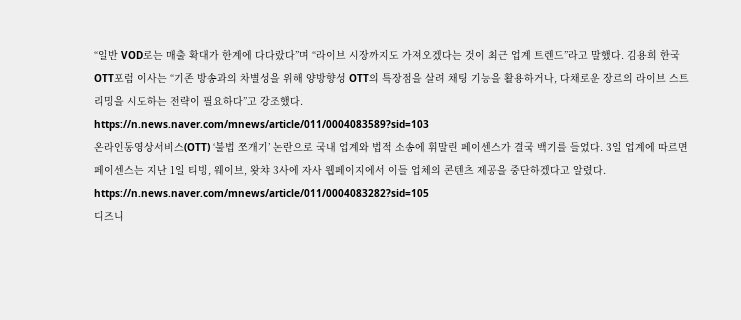“일반 VOD로는 매출 확대가 한계에 다다랐다”며 “라이브 시장까지도 가져오겠다는 것이 최근 업계 트렌드”라고 말했다. 김용희 한국OTT포럼 이사는 “기존 방송과의 차별성을 위해 양방향성 OTT의 특장점을 살려 채팅 기능을 활용하거나, 다채로운 장르의 라이브 스트리밍을 시도하는 전략이 필요하다”고 강조했다.
https://n.news.naver.com/mnews/article/011/0004083589?sid=103
온라인동영상서비스(OTT) ‘불법 쪼개기’ 논란으로 국내 업계와 법적 소송에 휘말린 페이센스가 결국 백기를 들었다. 3일 업계에 따르면 페이센스는 지난 1일 티빙, 웨이브, 왓챠 3사에 자사 웹페이지에서 이들 업체의 콘텐츠 제공을 중단하겠다고 알렸다.
https://n.news.naver.com/mnews/article/011/0004083282?sid=105
디즈니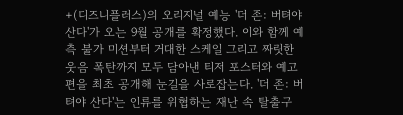+(디즈니플러스)의 오리지널 예능 '더 존: 버텨야 산다'가 오는 9월 공개를 확정했다. 이와 함께 예측 불가 미션부터 거대한 스케일 그리고 짜릿한 웃음 폭탄까지 모두 담아낸 티저 포스터와 예고편을 최초 공개해 눈길을 사로잡는다. '더 존: 버텨야 산다'는 인류를 위협하는 재난 속 탈출구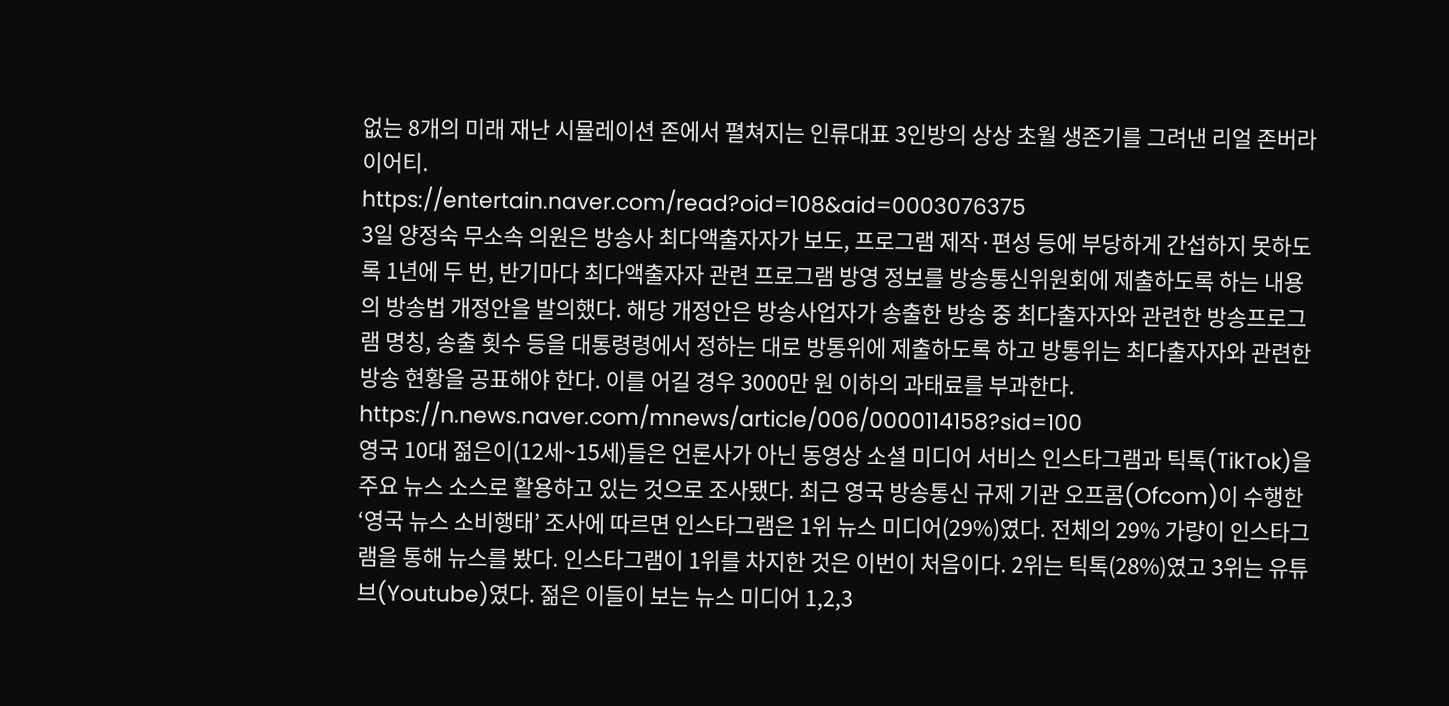없는 8개의 미래 재난 시뮬레이션 존에서 펼쳐지는 인류대표 3인방의 상상 초월 생존기를 그려낸 리얼 존버라이어티.
https://entertain.naver.com/read?oid=108&aid=0003076375
3일 양정숙 무소속 의원은 방송사 최다액출자자가 보도, 프로그램 제작·편성 등에 부당하게 간섭하지 못하도록 1년에 두 번, 반기마다 최다액출자자 관련 프로그램 방영 정보를 방송통신위원회에 제출하도록 하는 내용의 방송법 개정안을 발의했다. 해당 개정안은 방송사업자가 송출한 방송 중 최다출자자와 관련한 방송프로그램 명칭, 송출 횟수 등을 대통령령에서 정하는 대로 방통위에 제출하도록 하고 방통위는 최다출자자와 관련한 방송 현황을 공표해야 한다. 이를 어길 경우 3000만 원 이하의 과태료를 부과한다.
https://n.news.naver.com/mnews/article/006/0000114158?sid=100
영국 10대 젊은이(12세~15세)들은 언론사가 아닌 동영상 소셜 미디어 서비스 인스타그램과 틱톡(TikTok)을 주요 뉴스 소스로 활용하고 있는 것으로 조사됐다. 최근 영국 방송통신 규제 기관 오프콤(Ofcom)이 수행한 ‘영국 뉴스 소비행태’ 조사에 따르면 인스타그램은 1위 뉴스 미디어(29%)였다. 전체의 29% 가량이 인스타그램을 통해 뉴스를 봤다. 인스타그램이 1위를 차지한 것은 이번이 처음이다. 2위는 틱톡(28%)였고 3위는 유튜브(Youtube)였다. 젊은 이들이 보는 뉴스 미디어 1,2,3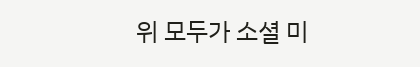위 모두가 소셜 미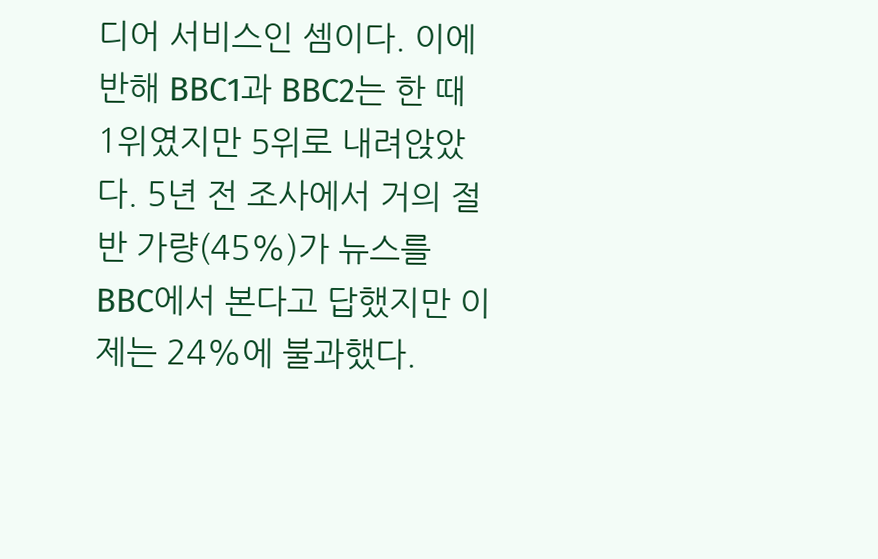디어 서비스인 셈이다. 이에 반해 BBC1과 BBC2는 한 때 1위였지만 5위로 내려앉았다. 5년 전 조사에서 거의 절반 가량(45%)가 뉴스를 BBC에서 본다고 답했지만 이제는 24%에 불과했다.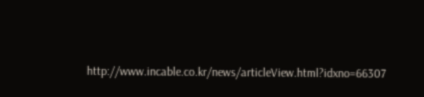http://www.incable.co.kr/news/articleView.html?idxno=66307